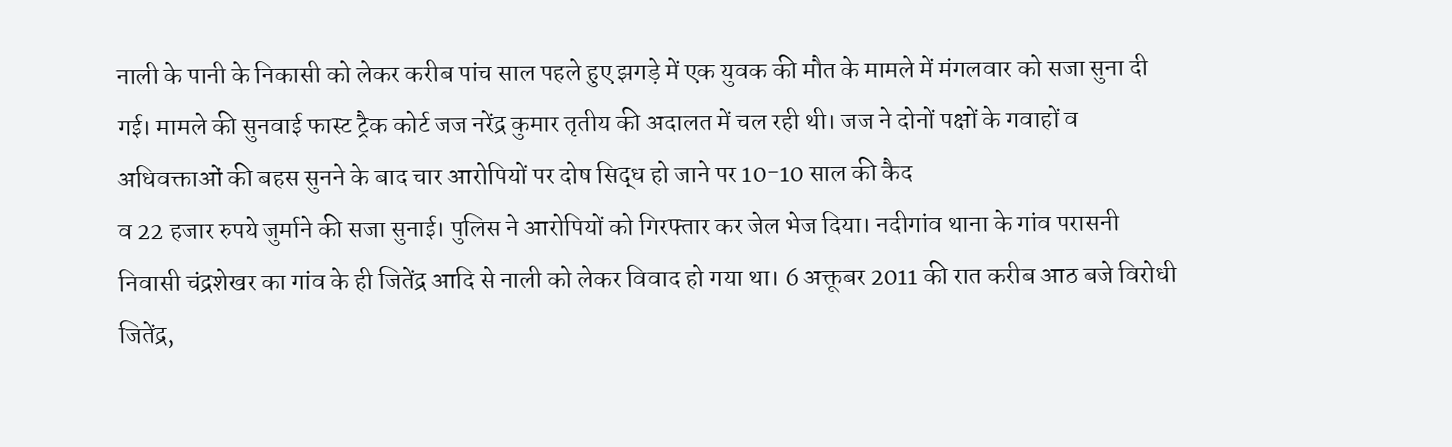नाली के पानी के निकासी को लेकर करीब पांच साल पहले हुए झगड़े में एक युवक की मौत के मामले में मंगलवार को सजा सुना दी गई। मामले की सुनवाई फास्ट ट्रैक कोर्ट जज नरेंद्र कुमार तृतीय की अदालत में चल रही थी। जज ने दोनों पक्षों के गवाहों व अधिवक्ताओं की बहस सुनने के बाद चार आरोपियों पर दोष सिद्ध हो जाने पर 10-10 साल की कैद
व 22 हजार रुपये जुर्माने की सजा सुनाई। पुलिस ने आरोपियों को गिरफ्तार कर जेल भेज दिया। नदीगांव थाना के गांव परासनी निवासी चंद्रशेखर का गांव के ही जितेंद्र आदि से नाली को लेकर विवाद हो गया था। 6 अक्तूबर 2011 की रात करीब आठ बजे विरोधी जितेंद्र,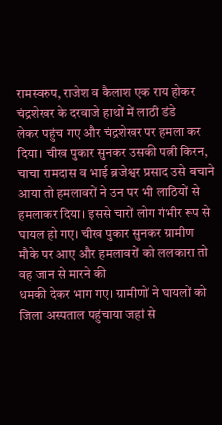रामस्वरुप, राजेश व कैलाश एक राय होकर चंद्रशेखर के दरवाजे हाथों में लाठी डंडे
लेकर पहुंच गए और चंद्रशेखर पर हमला कर दिया। चीख पुकार सुनकर उसकी पत्नी किरन, चाचा रामदास व भाई ब्रजेश्वर प्रसाद उसे बचाने आया तो हमलावरों ने उन पर भी लाठियों से हमलाकर दिया। इससे चारों लोग गंभीर रूप से घायल हो गए। चीख पुकार सुनकर ग्रामीण मौके पर आए और हमलावरों को ललकारा तो वह जान से मारने की
धमकी देकर भाग गए। ग्रामीणों ने घायलों को जिला अस्पताल पहुंचाया जहां से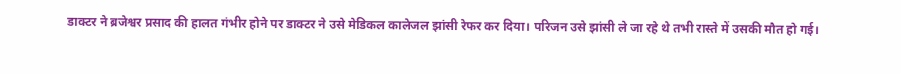डाक्टर ने ब्रजेश्वर प्रसाद की हालत गंभीर होने पर डाक्टर ने उसे मेडिकल कालेजल झांसी रेफर कर दिया। परिजन उसे झांसी ले जा रहे थे तभी रास्ते में उसकी मौत हो गई।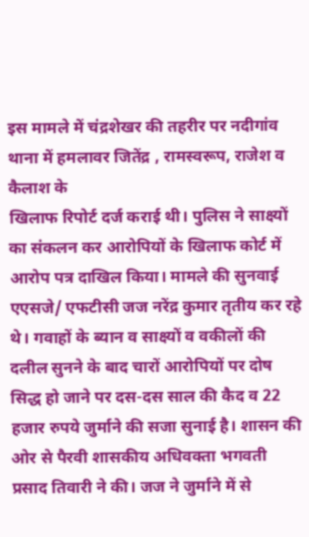इस मामले में चंद्रशेखर की तहरीर पर नदीगांव थाना में हमलावर जितेंद्र , रामस्वरूप, राजेश व कैलाश के
खिलाफ रिपोर्ट दर्ज कराई थी। पुलिस ने साक्ष्यों का संकलन कर आरोपियों के खिलाफ कोर्ट में आरोप पत्र दाखिल किया। मामले की सुनवाई एएसजे/ एफटीसी जज नरेंद्र कुमार तृतीय कर रहे थे। गवाहों के ब्यान व साक्ष्यों व वकीलों की दलील सुनने के बाद चारों आरोपियों पर दोष सिद्ध हो जाने पर दस-दस साल की कैद व 22 हजार रुपये जुर्माने की सजा सुनाई है। शासन की ओर से पैरवी शासकीय अधिवक्ता भगवती प्रसाद तिवारी ने की। जज ने जुर्माने में से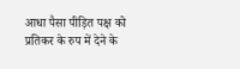आधा पैसा पीड़ित पक्ष को प्रतिकर के रुप में देने के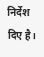निर्देश दिए है।